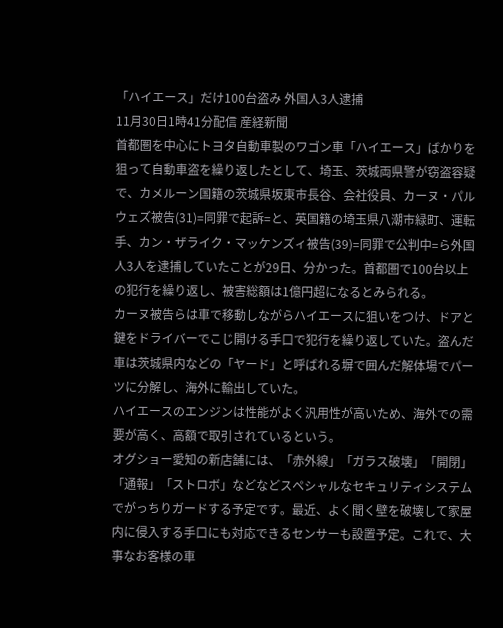「ハイエース」だけ100台盗み 外国人3人逮捕
11月30日1時41分配信 産経新聞
首都圏を中心にトヨタ自動車製のワゴン車「ハイエース」ばかりを狙って自動車盗を繰り返したとして、埼玉、茨城両県警が窃盗容疑で、カメルーン国籍の茨城県坂東市長谷、会社役員、カーヌ・パルウェズ被告(31)=同罪で起訴=と、英国籍の埼玉県八潮市緑町、運転手、カン・ザライク・マッケンズィ被告(39)=同罪で公判中=ら外国人3人を逮捕していたことが29日、分かった。首都圏で100台以上の犯行を繰り返し、被害総額は1億円超になるとみられる。
カーヌ被告らは車で移動しながらハイエースに狙いをつけ、ドアと鍵をドライバーでこじ開ける手口で犯行を繰り返していた。盗んだ車は茨城県内などの「ヤード」と呼ばれる塀で囲んだ解体場でパーツに分解し、海外に輸出していた。
ハイエースのエンジンは性能がよく汎用性が高いため、海外での需要が高く、高額で取引されているという。
オグショー愛知の新店舗には、「赤外線」「ガラス破壊」「開閉」「通報」「ストロボ」などなどスペシャルなセキュリティシステムでがっちりガードする予定です。最近、よく聞く壁を破壊して家屋内に侵入する手口にも対応できるセンサーも設置予定。これで、大事なお客様の車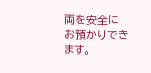両を安全にお預かりできます。